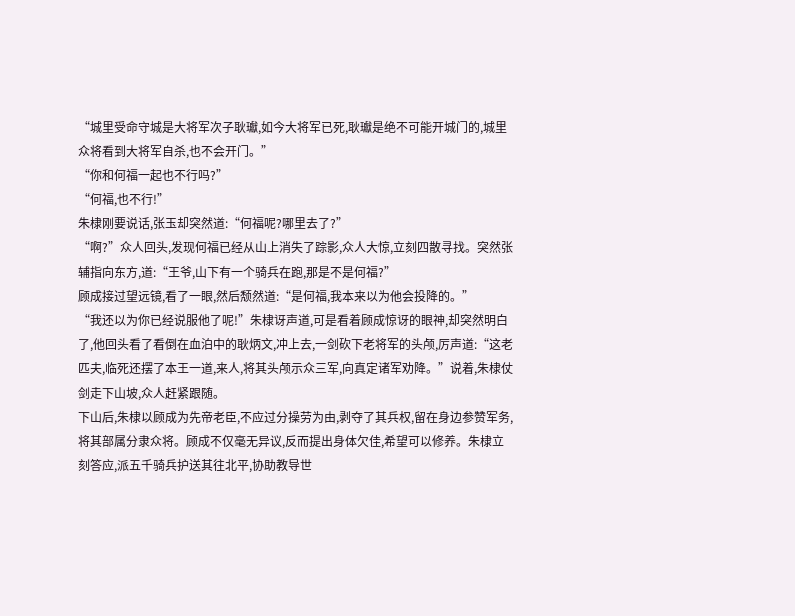“城里受命守城是大将军次子耿瓛,如今大将军已死,耿瓛是绝不可能开城门的,城里众将看到大将军自杀,也不会开门。”
“你和何福一起也不行吗?”
“何福,也不行!”
朱棣刚要说话,张玉却突然道:“何福呢?哪里去了?”
“啊?”众人回头,发现何福已经从山上消失了踪影,众人大惊,立刻四散寻找。突然张辅指向东方,道:“王爷,山下有一个骑兵在跑,那是不是何福?”
顾成接过望远镜,看了一眼,然后颓然道:“是何福,我本来以为他会投降的。”
“我还以为你已经说服他了呢!”朱棣讶声道,可是看着顾成惊讶的眼神,却突然明白了,他回头看了看倒在血泊中的耿炳文,冲上去,一剑砍下老将军的头颅,厉声道:“这老匹夫,临死还摆了本王一道,来人,将其头颅示众三军,向真定诸军劝降。”说着,朱棣仗剑走下山坡,众人赶紧跟随。
下山后,朱棣以顾成为先帝老臣,不应过分操劳为由,剥夺了其兵权,留在身边参赞军务,将其部属分隶众将。顾成不仅毫无异议,反而提出身体欠佳,希望可以修养。朱棣立刻答应,派五千骑兵护送其往北平,协助教导世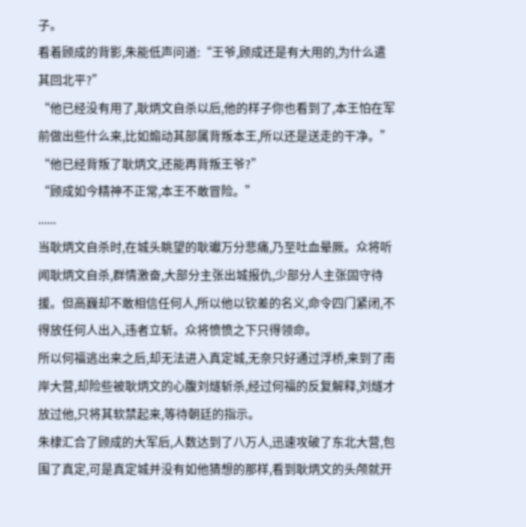子。
看着顾成的背影,朱能低声问道:“王爷,顾成还是有大用的,为什么遣其回北平?”
“他已经没有用了,耿炳文自杀以后,他的样子你也看到了,本王怕在军前做出些什么来,比如煽动其部属背叛本王,所以还是送走的干净。”
“他已经背叛了耿炳文,还能再背叛王爷?”
“顾成如今精神不正常,本王不敢冒险。”
......
当耿炳文自杀时,在城头眺望的耿瓛万分悲痛,乃至吐血晕厥。众将听闻耿炳文自杀,群情激奋,大部分主张出城报仇,少部分人主张固守待援。但高巍却不敢相信任何人,所以他以钦差的名义,命令四门紧闭,不得放任何人出入,违者立斩。众将愤愤之下只得领命。
所以何福逃出来之后,却无法进入真定城,无奈只好通过浮桥,来到了南岸大营,却险些被耿炳文的心腹刘燧斩杀,经过何福的反复解释,刘燧才放过他,只将其软禁起来,等待朝廷的指示。
朱棣汇合了顾成的大军后,人数达到了八万人,迅速攻破了东北大营,包围了真定,可是真定城并没有如他猜想的那样,看到耿炳文的头颅就开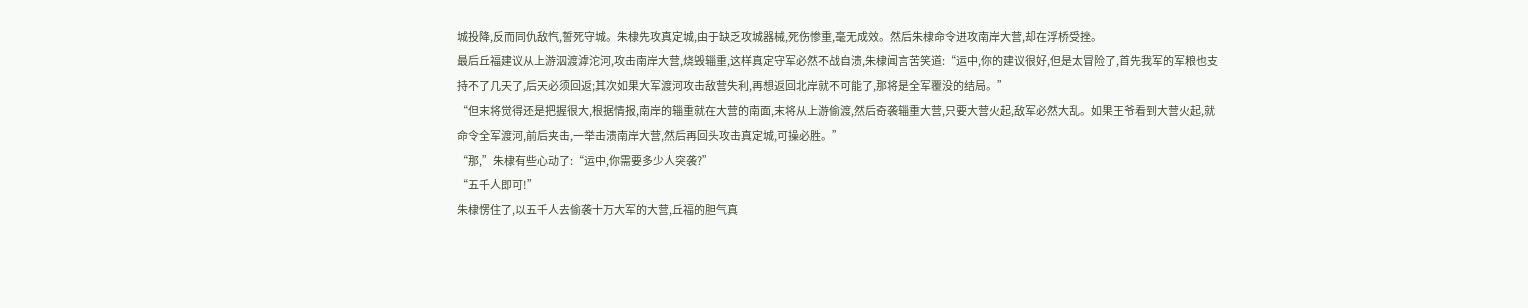城投降,反而同仇敌忾,誓死守城。朱棣先攻真定城,由于缺乏攻城器械,死伤惨重,毫无成效。然后朱棣命令进攻南岸大营,却在浮桥受挫。
最后丘福建议从上游泅渡滹沱河,攻击南岸大营,烧毁辎重,这样真定守军必然不战自溃,朱棣闻言苦笑道:“运中,你的建议很好,但是太冒险了,首先我军的军粮也支持不了几天了,后天必须回返;其次如果大军渡河攻击敌营失利,再想返回北岸就不可能了,那将是全军覆没的结局。”
“但末将觉得还是把握很大,根据情报,南岸的辎重就在大营的南面,末将从上游偷渡,然后奇袭辎重大营,只要大营火起,敌军必然大乱。如果王爷看到大营火起,就命令全军渡河,前后夹击,一举击溃南岸大营,然后再回头攻击真定城,可操必胜。”
“那,”朱棣有些心动了:“运中,你需要多少人突袭?”
“五千人即可!”
朱棣愣住了,以五千人去偷袭十万大军的大营,丘福的胆气真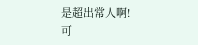是超出常人啊!
可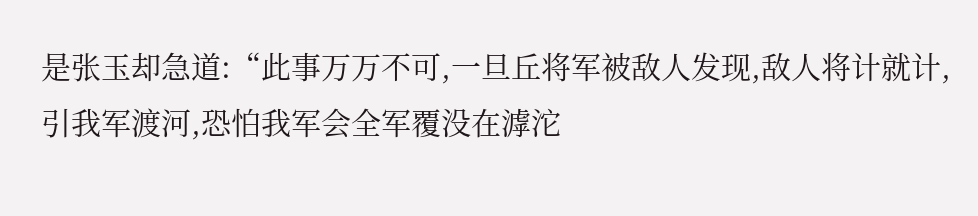是张玉却急道:“此事万万不可,一旦丘将军被敌人发现,敌人将计就计,引我军渡河,恐怕我军会全军覆没在滹沱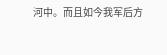河中。而且如今我军后方